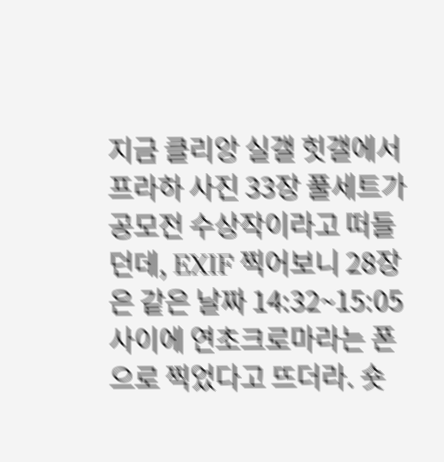지금 클리앙 실갤 힛갤에서 프라하 사진 33장 풀세트가 공모전 수상작이라고 떠들던데, EXIF 찍어보니 28장은 같은 날짜 14:32~15:05 사이에 연초크로마라는 폰으로 찍었다고 뜨더라. 숏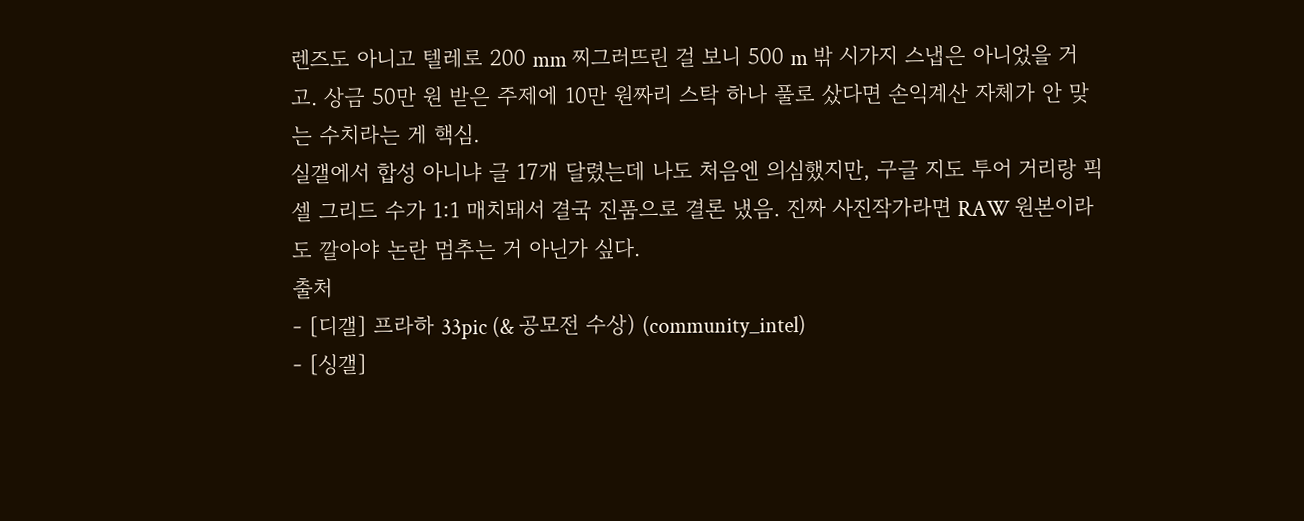렌즈도 아니고 텔레로 200 mm 찌그러뜨린 걸 보니 500 m 밖 시가지 스냅은 아니었을 거고. 상금 50만 원 받은 주제에 10만 원짜리 스탁 하나 풀로 샀다면 손익계산 자체가 안 맞는 수치라는 게 핵심.
실갤에서 합성 아니냐 글 17개 달렸는데 나도 처음엔 의심했지만, 구글 지도 투어 거리랑 픽셀 그리드 수가 1:1 매치돼서 결국 진품으로 결론 냈음. 진짜 사진작가라면 RAW 원본이라도 깔아야 논란 멈추는 거 아닌가 싶다.
출처
- [디갤] 프라하 33pic (& 공모전 수상) (community_intel)
- [싱갤]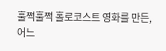훌쩍훌쩍 홀로코스트 영화를 만든, 어느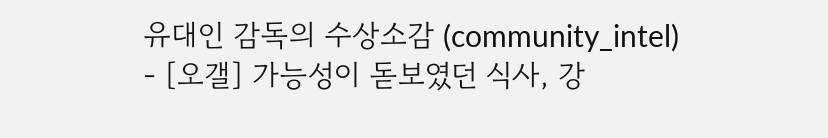유대인 감독의 수상소감 (community_intel)
- [오갤] 가능성이 돋보였던 식사, 강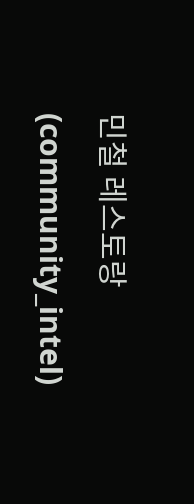민철 레스토랑 (community_intel)